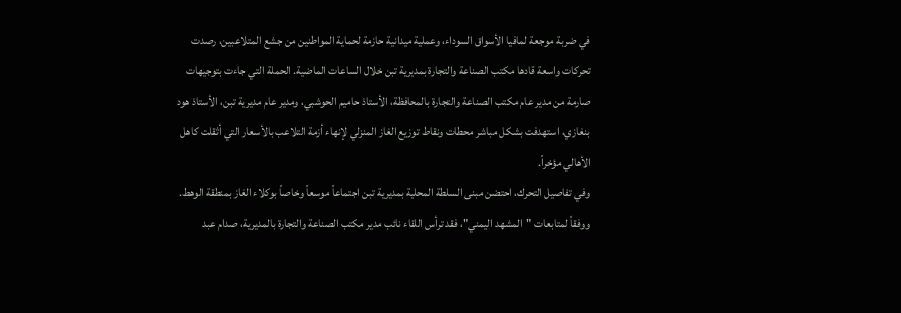في ضربة موجعة لمافيا الأسواق السوداء، وعملية ميدانية حازمة لحماية المواطنين من جشع المتلاعبين، رصدت تحركات واسعة قادها مكتب الصناعة والتجارة بمديرية تبن خلال الساعات الماضية. الحملة التي جاءت بتوجيهات صارمة من مدير عام مكتب الصناعة والتجارة بالمحافظة، الأستاذ حاميم الحوشبي، ومدير عام مديرية تبن، الأستاذ هود بنغازي، استهدفت بشكل مباشر محطات ونقاط توزيع الغاز المنزلي لإنهاء أزمة التلاعب بالأسعار التي أثقلت كاهل الأهالي مؤخراً.
وفي تفاصيل التحرك، احتضن مبنى السلطة المحلية بمديرية تبن اجتماعاً موسعاً وخاصاً بوكلاء الغاز بمنطقة الوهط. ووفقاً لمتابعات "المشهد اليمني"، فقد ترأس اللقاء نائب مدير مكتب الصناعة والتجارة بالمديرية، صدام عبد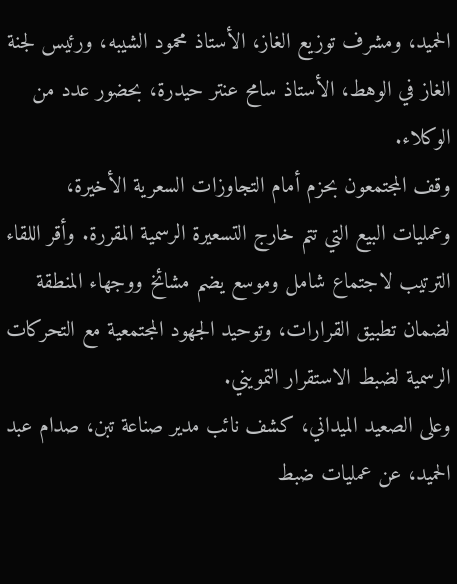الحميد، ومشرف توزيع الغاز، الأستاذ محمود الشيبه، ورئيس لجنة الغاز في الوهط، الأستاذ سامح عنتر حيدرة، بحضور عدد من الوكلاء.
وقف المجتمعون بحزم أمام التجاوزات السعرية الأخيرة، وعمليات البيع التي تتم خارج التسعيرة الرسمية المقررة. وأقر اللقاء الترتيب لاجتماع شامل وموسع يضم مشائخ ووجهاء المنطقة لضمان تطبيق القرارات، وتوحيد الجهود المجتمعية مع التحركات الرسمية لضبط الاستقرار التمويني.
وعلى الصعيد الميداني، كشف نائب مدير صناعة تبن، صدام عبد الحميد، عن عمليات ضبط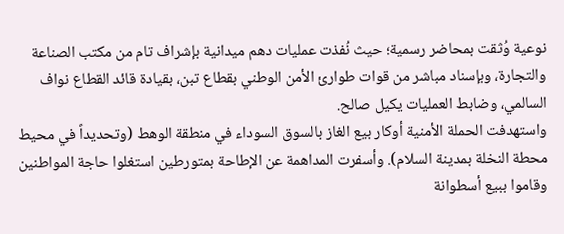نوعية وُثقت بمحاضر رسمية؛ حيث نُفذت عمليات دهم ميدانية بإشراف تام من مكتب الصناعة والتجارة، وبإسناد مباشر من قوات طوارئ الأمن الوطني بقطاع تبن، بقيادة قائد القطاع نواف السالمي، وضابط العمليات يكيل صالح.
واستهدفت الحملة الأمنية أوكار بيع الغاز بالسوق السوداء في منطقة الوهط (وتحديداً في محيط محطة النخلة بمدينة السلام). وأسفرت المداهمة عن الإطاحة بمتورطين استغلوا حاجة المواطنين وقاموا ببيع أسطوانة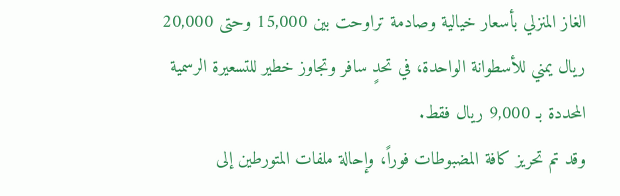الغاز المنزلي بأسعار خيالية وصادمة تراوحت بين 15,000 وحتى 20,000 ريال يمني للأسطوانة الواحدة، في تحدٍ سافر وتجاوز خطير للتسعيرة الرسمية المحددة بـ 9,000 ريال فقط.
وقد تم تحريز كافة المضبوطات فوراً، وإحالة ملفات المتورطين إلى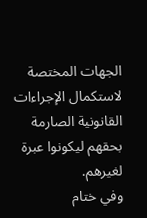الجهات المختصة لاستكمال الإجراءات القانونية الصارمة بحقهم ليكونوا عبرة لغيرهم.
وفي ختام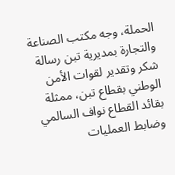الحملة، وجه مكتب الصناعة والتجارة بمديرية تبن رسالة شكر وتقدير لقوات الأمن الوطني بقطاع تبن، ممثلة بقائد القطاع نواف السالمي وضابط العمليات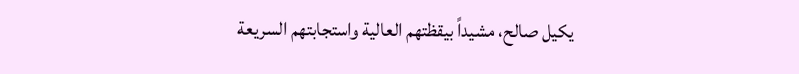يكيل صالح، مشيداً بيقظتهم العالية واستجابتهم السريعة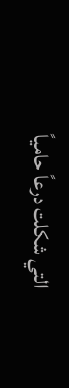التي شكلت درعاً حامياً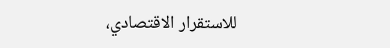للاستقرار الاقتصادي،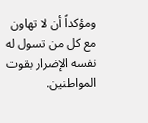ومؤكداً أن لا تهاون مع كل من تسول له نفسه الإضرار بقوت المواطنين.